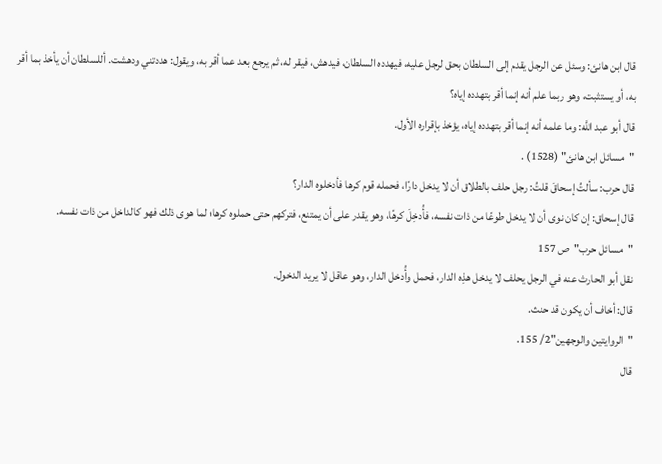قال ابن هانئ: وسئل عن الرجل يقدم إلى السلطان بحق لرجل عليه، فيهدده السلطان، فيدهش، فيقر له، ثم يرجع بعد عما أقر به، ويقول: هددتني ودهشت. أللسلطان أن يأخذ بما أقر به، أو يستثبت، وهو ربما علم أنه إنما أقر بتهدده إياه؟
قال أبو عبد اللَّه: وما علمه أنه إنما أقر بتهدده إياه، يؤخذ بإقراره الأول.
"مسائل ابن هانئ" (1528) .
قال حرب: سألتُ إسحاقَ قلتُ: رجل حلف بالطلاق أن لا يدخل دارًا، فحمله قوم كرها فأدخلوه الدار؟
قال إسحاق: إن كان نوى أن لا يدخل طوعًا من ذات نفسه، فأُدخِلَ كرهًا، وهو يقدر على أن يمتنع، فتركهم حتى حملوه كرها؛ لما هوى ذلك فهو كالداخل من ذات نفسه.
"مسائل حرب"ص 157
نقل أبو الحارث عنه في الرجل يحلف لا يدخل هذِه الدار، فحمل وأُدخل الدار، وهو عاقل لا يريد الدخول.
قال: أخاف أن يكون قد حنث.
"الروايتين والوجهين"2/ 155.
قال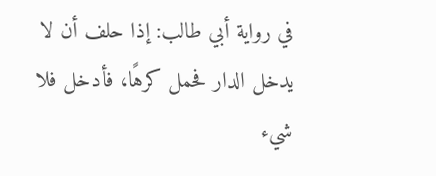في رواية أبي طالب: إذا حلف أن لا يدخل الدار فحمل كرهًا، فأدخل فلا شيء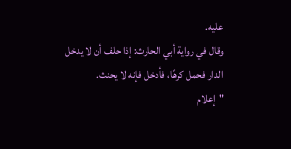عليه.
وقال في رواية أبي الحارث: إذا حلف أن لا يدخل الدار فحمل كرهًا، فأدخل فإنه لا يحنث.
"إعلام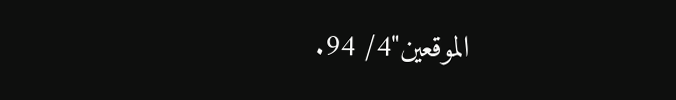الموقعين"4/ 94.